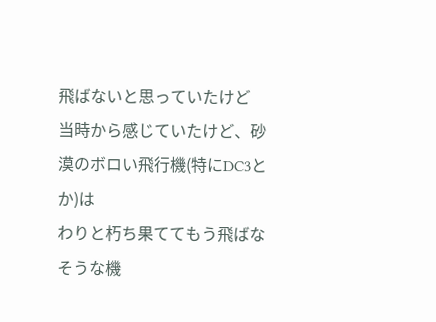飛ばないと思っていたけど
当時から感じていたけど、砂漠のボロい飛行機(特にDC3とか)は
わりと朽ち果ててもう飛ばなそうな機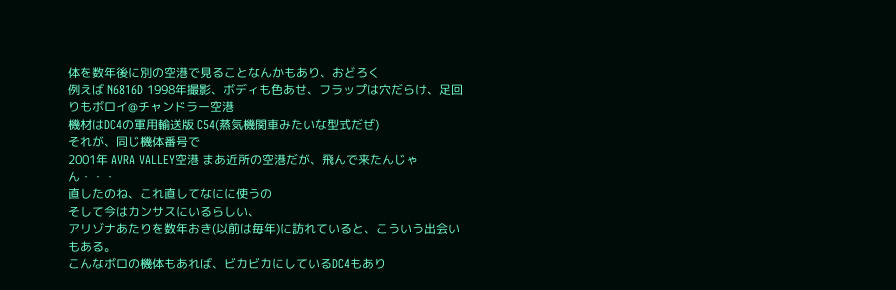体を数年後に別の空港で見ることなんかもあり、おどろく
例えば N6816D 1998年撮影、ボディも色あせ、フラップは穴だらけ、足回りもボロイ@チャンドラー空港
機材はDC4の軍用輸送版 C54(蒸気機関車みたいな型式だぜ)
それが、同じ機体番号で
2001年 AVRA VALLEY空港 まあ近所の空港だが、飛んで来たんじゃん・・・
直したのね、これ直してなにに使うの
そして今はカンサスにいるらしい、
アリゾナあたりを数年おき(以前は毎年)に訪れていると、こういう出会いもある。
こんなボロの機体もあれば、ビカビカにしているDC4もあり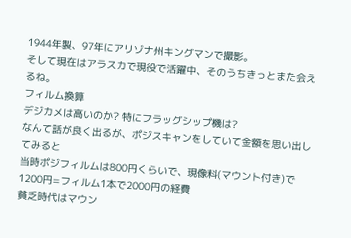1944年製、97年にアリゾナ州キングマンで撮影。
そして現在はアラスカで現役で活躍中、そのうちきっとまた会えるね。
フィルム換算
デジカメは高いのか? 特にフラッグシップ機は?
なんて話が良く出るが、ポジスキャンをしていて金額を思い出してみると
当時ポジフィルムは800円くらいで、現像料(マウント付き)で1200円=フィルム1本で2000円の経費
貧乏時代はマウン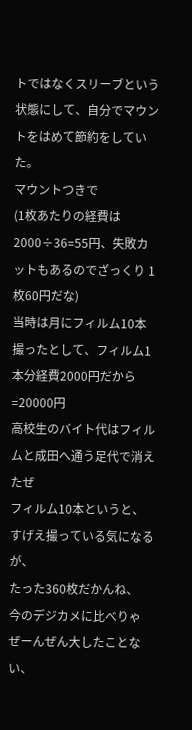トではなくスリーブという状態にして、自分でマウントをはめて節約をしていた。
マウントつきで
(1枚あたりの経費は2000÷36=55円、失敗カットもあるのでざっくり 1枚60円だな)
当時は月にフィルム10本撮ったとして、フィルム1本分経費2000円だから=20000円
高校生のバイト代はフィルムと成田へ通う足代で消えたぜ
フィルム10本というと、すげえ撮っている気になるが、
たった360枚だかんね、
今のデジカメに比べりゃ ぜーんぜん大したことない、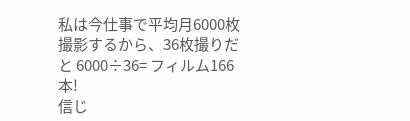私は今仕事で平均月6000枚撮影するから、36枚撮りだと 6000÷36= フィルム166本!
信じ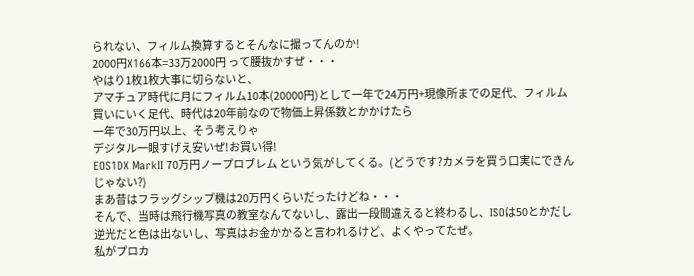られない、フィルム換算するとそんなに撮ってんのか!
2000円X166本=33万2000円 って腰抜かすぜ・・・
やはり1枚1枚大事に切らないと、
アマチュア時代に月にフィルム10本(20000円)として一年で24万円+現像所までの足代、フィルム買いにいく足代、時代は20年前なので物価上昇係数とかかけたら
一年で30万円以上、そう考えりゃ
デジタル一眼すげえ安いぜ!お買い得!
EOS1DX MarkII 70万円ノープロブレム という気がしてくる。(どうです?カメラを買う口実にできんじゃない?)
まあ昔はフラッグシップ機は20万円くらいだったけどね・・・
そんで、当時は飛行機写真の教室なんてないし、露出一段間違えると終わるし、ISOは50とかだし
逆光だと色は出ないし、写真はお金かかると言われるけど、よくやってたぜ。
私がプロカ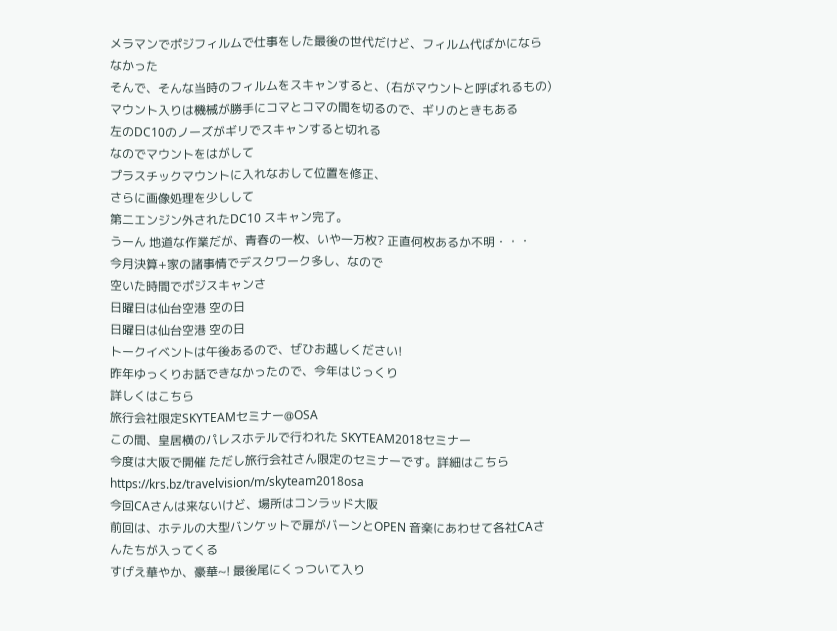メラマンでポジフィルムで仕事をした最後の世代だけど、フィルム代ばかにならなかった
そんで、そんな当時のフィルムをスキャンすると、(右がマウントと呼ばれるもの)
マウント入りは機械が勝手にコマとコマの間を切るので、ギリのときもある
左のDC10のノーズがギリでスキャンすると切れる
なのでマウントをはがして
プラスチックマウントに入れなおして位置を修正、
さらに画像処理を少しして
第二エンジン外されたDC10 スキャン完了。
うーん 地道な作業だが、青春の一枚、いや一万枚? 正直何枚あるか不明・・・
今月決算+家の諸事情でデスクワーク多し、なので
空いた時間でポジスキャンさ
日曜日は仙台空港 空の日
日曜日は仙台空港 空の日
トークイベントは午後あるので、ぜひお越しください!
昨年ゆっくりお話できなかったので、今年はじっくり
詳しくはこちら
旅行会社限定SKYTEAMセミナー@OSA
この間、皇居横のパレスホテルで行われた SKYTEAM2018セミナー
今度は大阪で開催 ただし旅行会社さん限定のセミナーです。詳細はこちら
https://krs.bz/travelvision/m/skyteam2018osa
今回CAさんは来ないけど、場所はコンラッド大阪
前回は、ホテルの大型バンケットで扉がバーンとOPEN 音楽にあわせて各社CAさんたちが入ってくる
すげえ華やか、豪華~! 最後尾にくっついて入り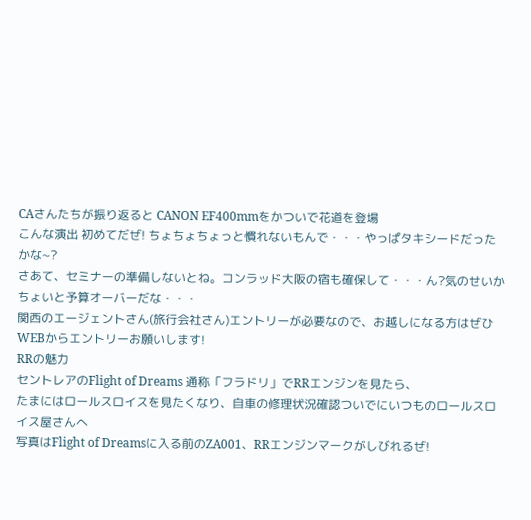CAさんたちが振り返ると CANON EF400mmをかついで花道を登場
こんな演出 初めてだぜ! ちょちょちょっと慣れないもんで・・・やっぱタキシードだったかな~?
さあて、セミナーの準備しないとね。コンラッド大阪の宿も確保して・・・ん?気のせいかちょいと予算オーバーだな・・・
関西のエージェントさん(旅行会社さん)エントリーが必要なので、お越しになる方はぜひ
WEBからエントリーお願いします!
RRの魅力
セントレアのFlight of Dreams 通称「フラドリ」でRRエンジンを見たら、
たまにはロールスロイスを見たくなり、自車の修理状況確認ついでにいつものロールスロイス屋さんへ
写真はFlight of Dreamsに入る前のZA001、RRエンジンマークがしびれるぜ!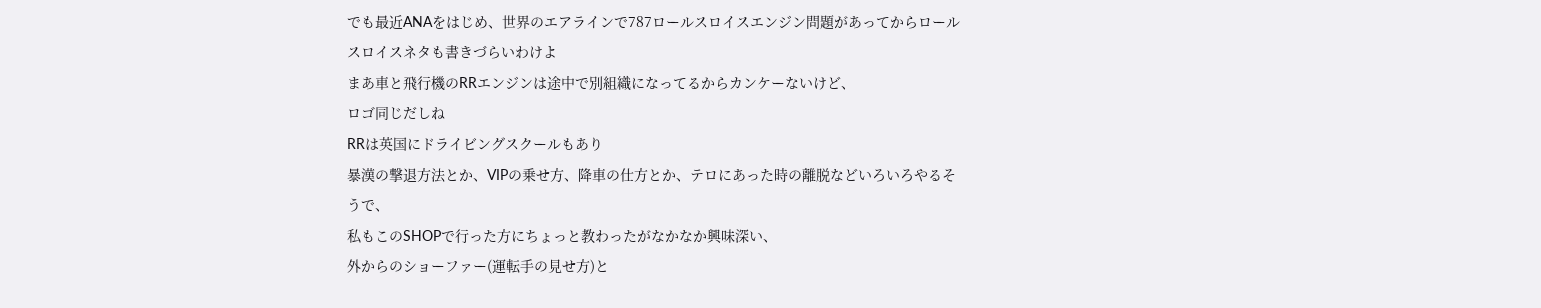でも最近ANAをはじめ、世界のエアラインで787ロールスロイスエンジン問題があってからロールスロイスネタも書きづらいわけよ
まあ車と飛行機のRRエンジンは途中で別組織になってるからカンケーないけど、
ロゴ同じだしね
RRは英国にドライビングスクールもあり
暴漢の撃退方法とか、VIPの乗せ方、降車の仕方とか、テロにあった時の離脱などいろいろやるそうで、
私もこのSHOPで行った方にちょっと教わったがなかなか興味深い、
外からのショーファー(運転手の見せ方)と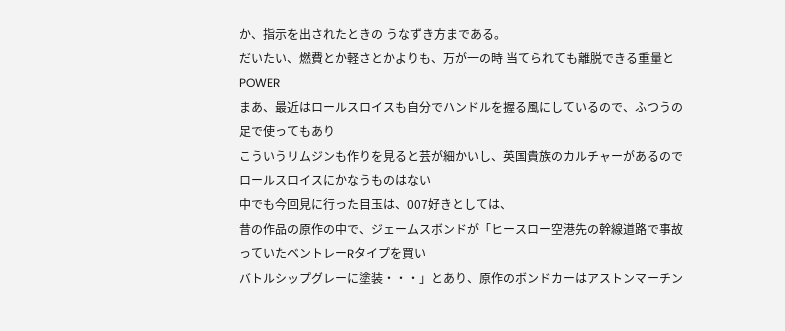か、指示を出されたときの うなずき方まである。
だいたい、燃費とか軽さとかよりも、万が一の時 当てられても離脱できる重量とPOWER
まあ、最近はロールスロイスも自分でハンドルを握る風にしているので、ふつうの足で使ってもあり
こういうリムジンも作りを見ると芸が細かいし、英国貴族のカルチャーがあるのでロールスロイスにかなうものはない
中でも今回見に行った目玉は、007好きとしては、
昔の作品の原作の中で、ジェームスボンドが「ヒースロー空港先の幹線道路で事故っていたベントレーRタイプを買い
バトルシップグレーに塗装・・・」とあり、原作のボンドカーはアストンマーチン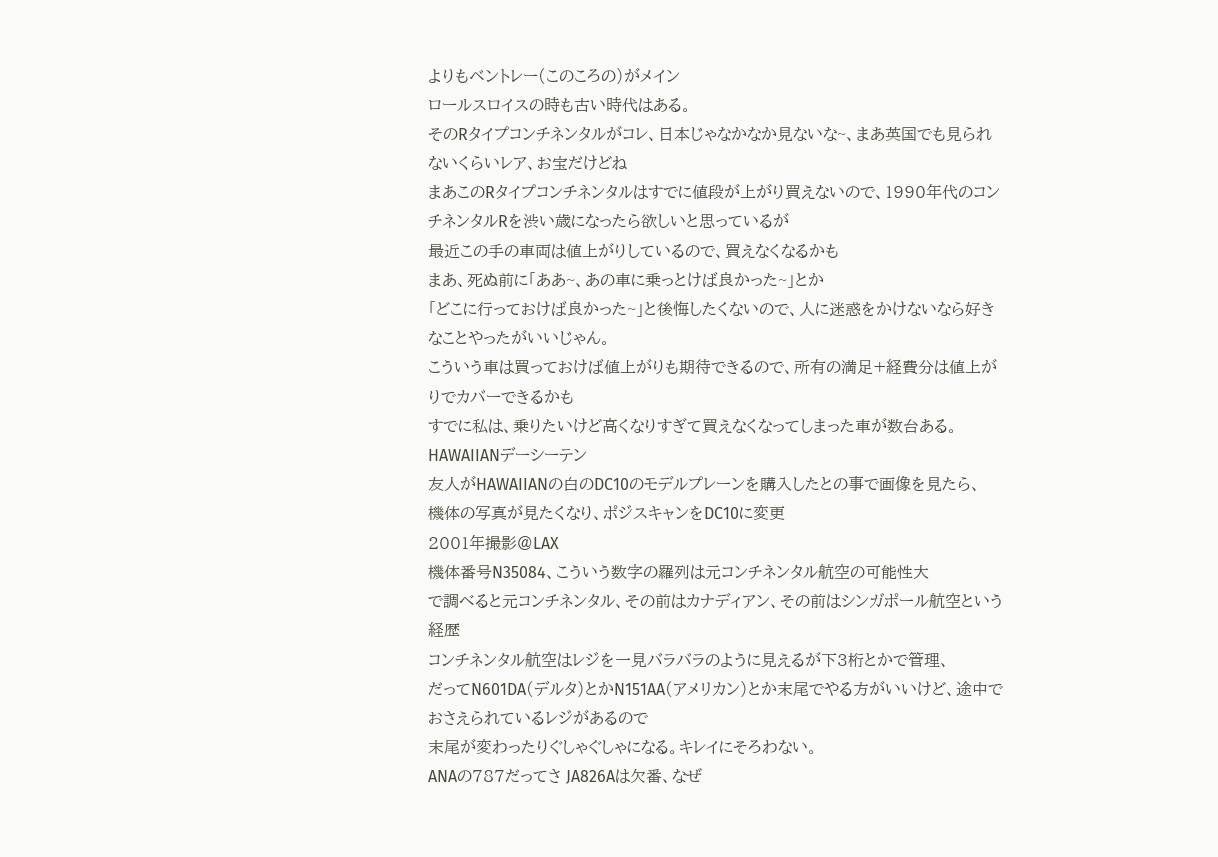よりもベントレー(このころの)がメイン
ロールスロイスの時も古い時代はある。
そのRタイプコンチネンタルがコレ、日本じゃなかなか見ないな~、まあ英国でも見られないくらいレア、お宝だけどね
まあこのRタイプコンチネンタルはすでに値段が上がり買えないので、1990年代のコンチネンタルRを渋い歳になったら欲しいと思っているが
最近この手の車両は値上がりしているので、買えなくなるかも
まあ、死ぬ前に「ああ~、あの車に乗っとけば良かった~」とか
「どこに行っておけば良かった~」と後悔したくないので、人に迷惑をかけないなら好きなことやったがいいじゃん。
こういう車は買っておけば値上がりも期待できるので、所有の満足+経費分は値上がりでカバーできるかも
すでに私は、乗りたいけど高くなりすぎて買えなくなってしまった車が数台ある。
HAWAIIANデーシーテン
友人がHAWAIIANの白のDC10のモデルプレーンを購入したとの事で画像を見たら、
機体の写真が見たくなり、ポジスキャンをDC10に変更
2001年撮影@LAX
機体番号N35084、こういう数字の羅列は元コンチネンタル航空の可能性大
で調べると元コンチネンタル、その前はカナディアン、その前はシンガポール航空という経歴
コンチネンタル航空はレジを一見バラバラのように見えるが下3桁とかで管理、
だってN601DA(デルタ)とかN151AA(アメリカン)とか末尾でやる方がいいけど、途中でおさえられているレジがあるので
末尾が変わったりぐしゃぐしゃになる。キレイにそろわない。
ANAの787だってさ JA826Aは欠番、なぜ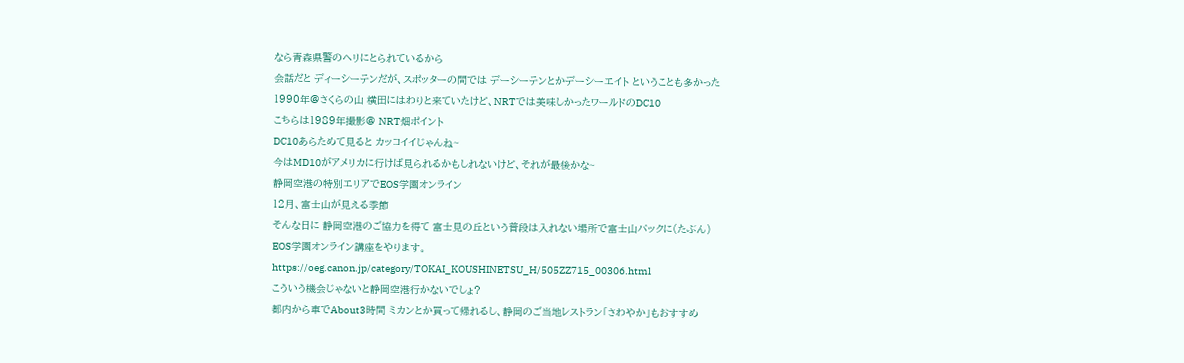なら青森県警のヘリにとられているから
会話だと ディーシーテンだが、スポッターの間では デーシーテンとかデーシーエイト ということも多かった
1990年@さくらの山 横田にはわりと来ていたけど、NRTでは美味しかったワールドのDC10
こちらは1989年撮影@ NRT畑ポイント
DC10あらためて見ると カッコイイじゃんね~
今はMD10がアメリカに行けば見られるかもしれないけど、それが最後かな~
静岡空港の特別エリアでEOS学園オンライン
12月、富士山が見える季節
そんな日に 静岡空港のご協力を得て 富士見の丘という普段は入れない場所で富士山バックに(たぶん)
EOS学園オンライン講座をやります。
https://oeg.canon.jp/category/TOKAI_KOUSHINETSU_H/505ZZ715_00306.html
こういう機会じゃないと静岡空港行かないでしょ?
都内から車でAbout3時間 ミカンとか買って帰れるし、静岡のご当地レストラン「さわやか」もおすすめ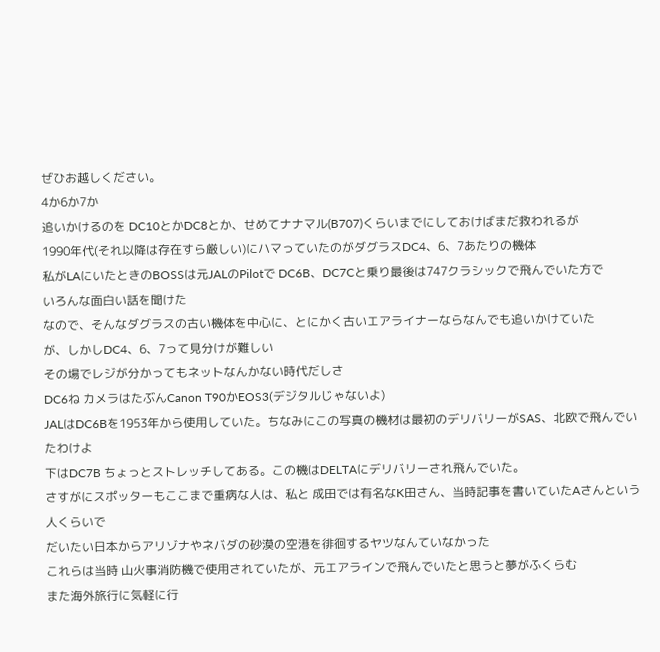ぜひお越しください。
4か6か7か
追いかけるのを DC10とかDC8とか、せめてナナマル(B707)くらいまでにしておけばまだ救われるが
1990年代(それ以降は存在すら厳しい)にハマっていたのがダグラスDC4、6、7あたりの機体
私がLAにいたときのBOSSは元JALのPilotで DC6B、DC7Cと乗り最後は747クラシックで飛んでいた方で
いろんな面白い話を聞けた
なので、そんなダグラスの古い機体を中心に、とにかく古いエアライナーならなんでも追いかけていた
が、しかしDC4、6、7って見分けが難しい
その場でレジが分かってもネットなんかない時代だしさ
DC6ね カメラはたぶんCanon T90かEOS3(デジタルじゃないよ)
JALはDC6Bを1953年から使用していた。ちなみにこの写真の機材は最初のデリバリーがSAS、北欧で飛んでいたわけよ
下はDC7B ちょっとストレッチしてある。この機はDELTAにデリバリーされ飛んでいた。
さすがにスポッターもここまで重病な人は、私と 成田では有名なK田さん、当時記事を書いていたAさんという人くらいで
だいたい日本からアリゾナやネバダの砂漠の空港を徘徊するヤツなんていなかった
これらは当時 山火事消防機で使用されていたが、元エアラインで飛んでいたと思うと夢がふくらむ
また海外旅行に気軽に行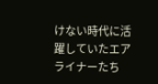けない時代に活躍していたエアライナーたち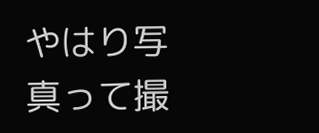やはり写真って撮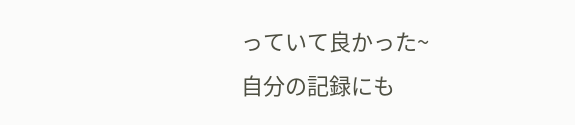っていて良かった~
自分の記録にも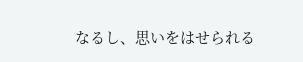なるし、思いをはせられる